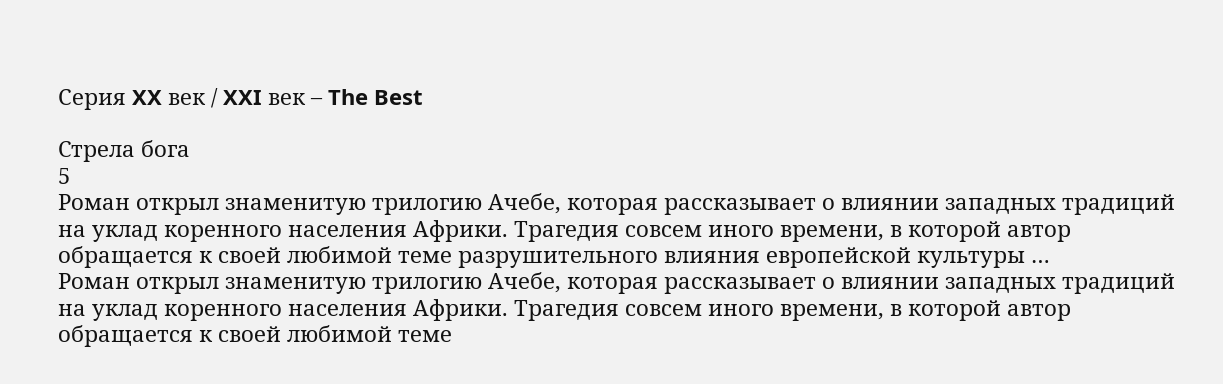Cерия XX век / XXI век – The Best

Стрела бога
5
Роман открыл знаменитую трилогию Ачебе, которая рассказывает о влиянии западных традиций на уклад коренного населения Африки. Трагедия совсем иного времени, в которой автор обращается к своей любимой теме разрушительного влияния европейской культуры …
Роман открыл знаменитую трилогию Ачебе, которая рассказывает о влиянии западных традиций на уклад коренного населения Африки. Трагедия совсем иного времени, в которой автор обращается к своей любимой теме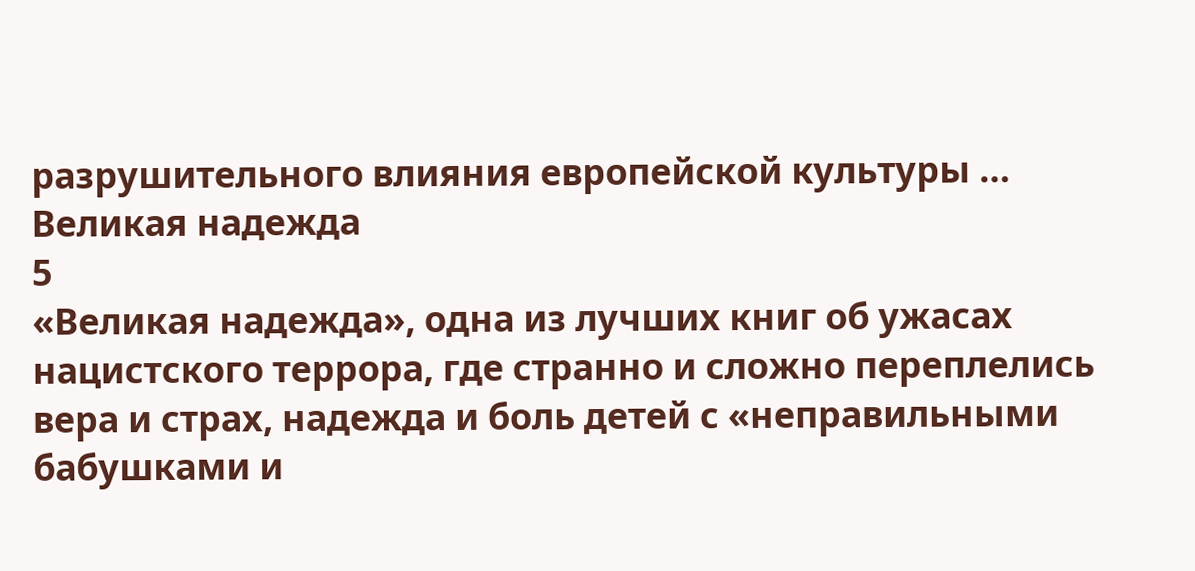разрушительного влияния европейской культуры …
Великая надежда
5
«Великая надежда», одна из лучших книг об ужасах нацистского террора, где странно и сложно переплелись вера и страх, надежда и боль детей с «неправильными бабушками и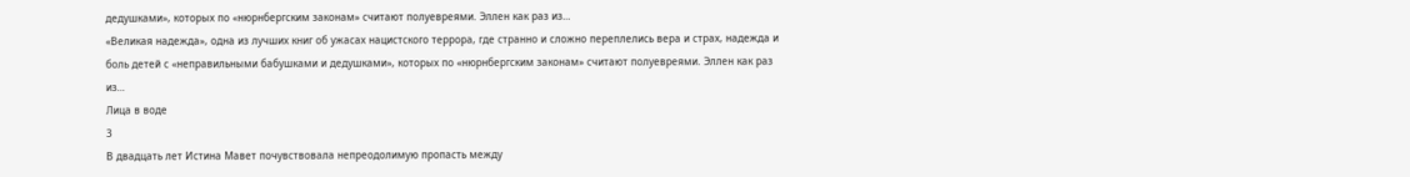дедушками», которых по «нюрнбергским законам» считают полуевреями. Эллен как раз из…
«Великая надежда», одна из лучших книг об ужасах нацистского террора, где странно и сложно переплелись вера и страх, надежда и боль детей с «неправильными бабушками и дедушками», которых по «нюрнбергским законам» считают полуевреями. Эллен как раз из…
Лица в воде
3
В двадцать лет Истина Мавет почувствовала непреодолимую пропасть между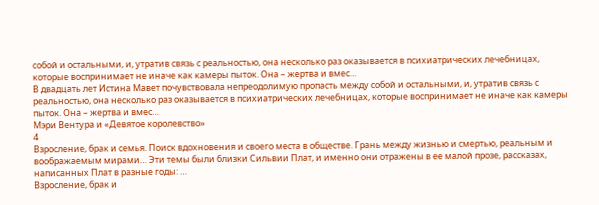собой и остальными, и, утратив связь с реальностью, она несколько раз оказывается в психиатрических лечебницах, которые воспринимает не иначе как камеры пыток. Она – жертва и вмес…
В двадцать лет Истина Мавет почувствовала непреодолимую пропасть между собой и остальными, и, утратив связь с реальностью, она несколько раз оказывается в психиатрических лечебницах, которые воспринимает не иначе как камеры пыток. Она – жертва и вмес…
Мэри Вентура и «Девятое королевство»
4
Взросление, брак и семья. Поиск вдохновения и своего места в обществе. Грань между жизнью и смертью, реальным и воображаемым мирами… Эти темы были близки Сильвии Плат, и именно они отражены в ее малой прозе, рассказах, написанных Плат в разные годы: …
Взросление, брак и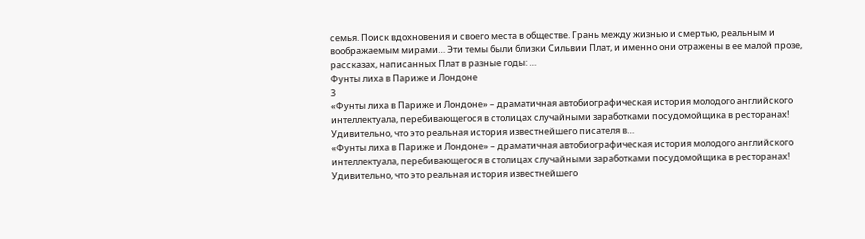семья. Поиск вдохновения и своего места в обществе. Грань между жизнью и смертью, реальным и воображаемым мирами… Эти темы были близки Сильвии Плат, и именно они отражены в ее малой прозе, рассказах, написанных Плат в разные годы: …
Фунты лиха в Париже и Лондоне
3
«Фунты лиха в Париже и Лондоне» – драматичная автобиографическая история молодого английского интеллектуала, перебивающегося в столицах случайными заработками посудомойщика в ресторанах! Удивительно, что это реальная история известнейшего писателя в…
«Фунты лиха в Париже и Лондоне» – драматичная автобиографическая история молодого английского интеллектуала, перебивающегося в столицах случайными заработками посудомойщика в ресторанах! Удивительно, что это реальная история известнейшего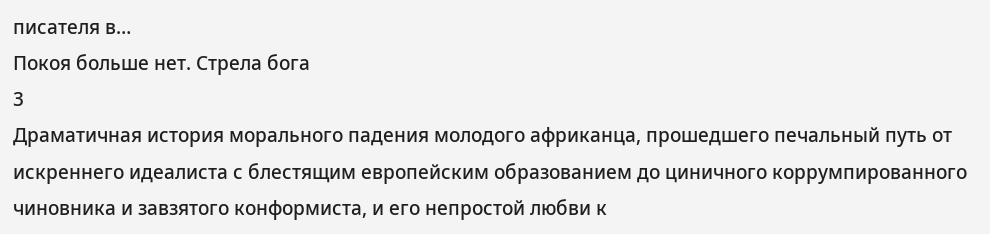писателя в…
Покоя больше нет. Стрела бога
3
Драматичная история морального падения молодого африканца, прошедшего печальный путь от искреннего идеалиста с блестящим европейским образованием до циничного коррумпированного чиновника и завзятого конформиста, и его непростой любви к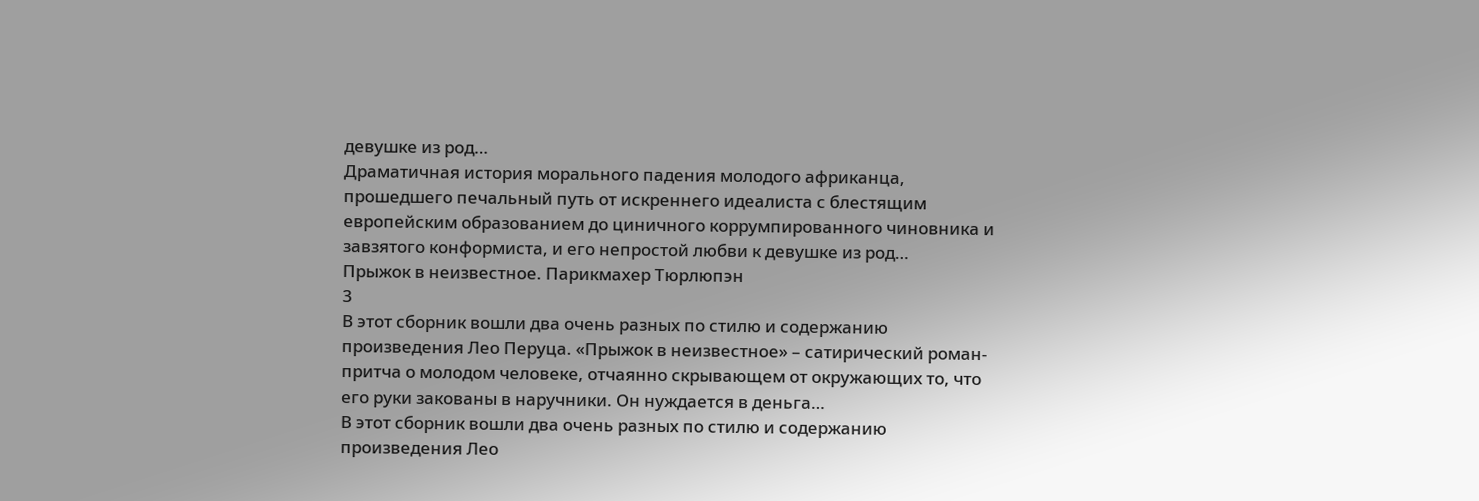девушке из род…
Драматичная история морального падения молодого африканца, прошедшего печальный путь от искреннего идеалиста с блестящим европейским образованием до циничного коррумпированного чиновника и завзятого конформиста, и его непростой любви к девушке из род…
Прыжок в неизвестное. Парикмахер Тюрлюпэн
3
В этот сборник вошли два очень разных по стилю и содержанию произведения Лео Перуца. «Прыжок в неизвестное» – сатирический роман-притча о молодом человеке, отчаянно скрывающем от окружающих то, что его руки закованы в наручники. Он нуждается в деньга…
В этот сборник вошли два очень разных по стилю и содержанию произведения Лео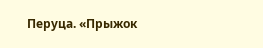Перуца. «Прыжок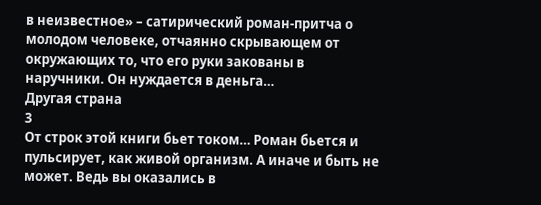в неизвестное» – сатирический роман-притча о молодом человеке, отчаянно скрывающем от окружающих то, что его руки закованы в наручники. Он нуждается в деньга…
Другая страна
3
От строк этой книги бьет током… Роман бьется и пульсирует, как живой организм. А иначе и быть не может. Ведь вы оказались в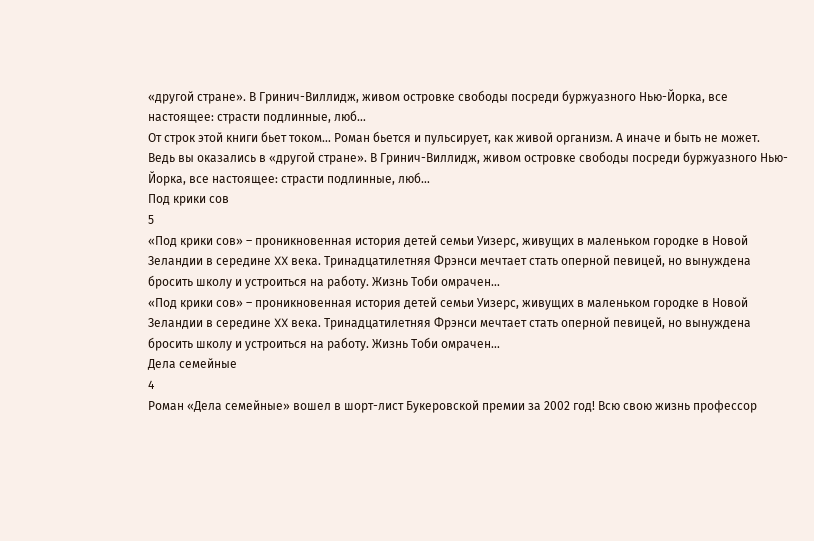«другой стране». В Гринич-Виллидж, живом островке свободы посреди буржуазного Нью-Йорка, все настоящее: страсти подлинные, люб…
От строк этой книги бьет током… Роман бьется и пульсирует, как живой организм. А иначе и быть не может. Ведь вы оказались в «другой стране». В Гринич-Виллидж, живом островке свободы посреди буржуазного Нью-Йорка, все настоящее: страсти подлинные, люб…
Под крики сов
5
«Под крики сов» – проникновенная история детей семьи Уизерс, живущих в маленьком городке в Новой Зеландии в середине XX века. Тринадцатилетняя Фрэнси мечтает стать оперной певицей, но вынуждена бросить школу и устроиться на работу. Жизнь Тоби омрачен…
«Под крики сов» – проникновенная история детей семьи Уизерс, живущих в маленьком городке в Новой Зеландии в середине XX века. Тринадцатилетняя Фрэнси мечтает стать оперной певицей, но вынуждена бросить школу и устроиться на работу. Жизнь Тоби омрачен…
Дела семейные
4
Роман «Дела семейные» вошел в шорт-лист Букеровской премии за 2002 год! Всю свою жизнь профессор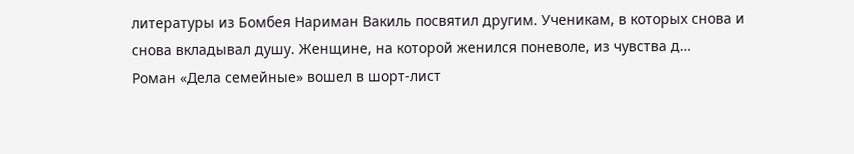литературы из Бомбея Нариман Вакиль посвятил другим. Ученикам, в которых снова и снова вкладывал душу. Женщине, на которой женился поневоле, из чувства д…
Роман «Дела семейные» вошел в шорт-лист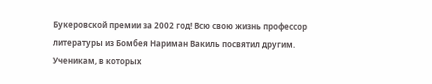Букеровской премии за 2002 год! Всю свою жизнь профессор литературы из Бомбея Нариман Вакиль посвятил другим. Ученикам, в которых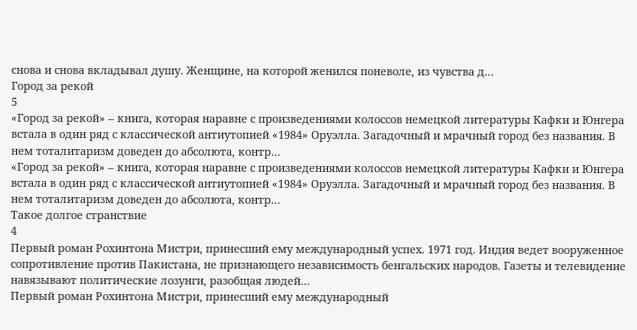снова и снова вкладывал душу. Женщине, на которой женился поневоле, из чувства д…
Город за рекой
5
«Город за рекой» – книга, которая наравне с произведениями колоссов немецкой литературы Кафки и Юнгера встала в один ряд с классической антиутопией «1984» Оруэлла. Загадочный и мрачный город без названия. В нем тоталитаризм доведен до абсолюта, контр…
«Город за рекой» – книга, которая наравне с произведениями колоссов немецкой литературы Кафки и Юнгера встала в один ряд с классической антиутопией «1984» Оруэлла. Загадочный и мрачный город без названия. В нем тоталитаризм доведен до абсолюта, контр…
Такое долгое странствие
4
Первый роман Рохинтона Мистри, принесший ему международный успех. 1971 год. Индия ведет вооруженное сопротивление против Пакистана, не признающего независимость бенгальских народов. Газеты и телевидение навязывают политические лозунги, разобщая людей…
Первый роман Рохинтона Мистри, принесший ему международный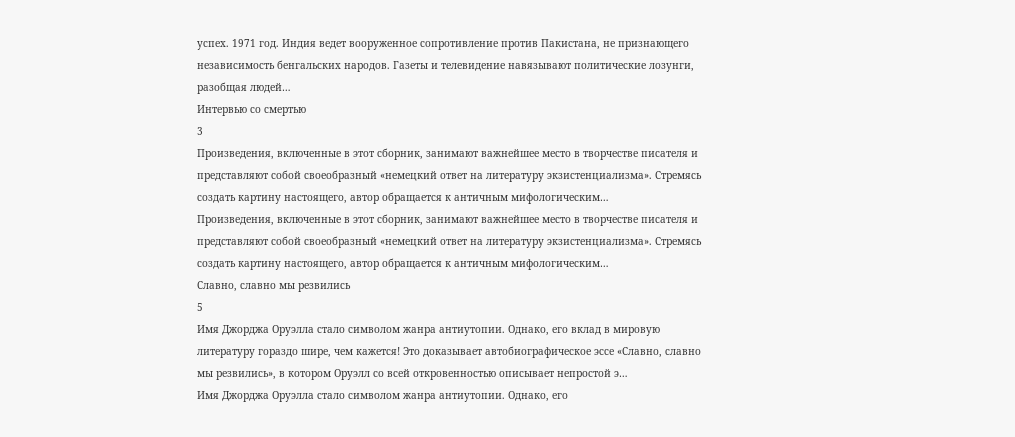успех. 1971 год. Индия ведет вооруженное сопротивление против Пакистана, не признающего независимость бенгальских народов. Газеты и телевидение навязывают политические лозунги, разобщая людей…
Интервью со смертью
3
Произведения, включенные в этот сборник, занимают важнейшее место в творчестве писателя и представляют собой своеобразный «немецкий ответ на литературу экзистенциализма». Стремясь создать картину настоящего, автор обращается к античным мифологическим…
Произведения, включенные в этот сборник, занимают важнейшее место в творчестве писателя и представляют собой своеобразный «немецкий ответ на литературу экзистенциализма». Стремясь создать картину настоящего, автор обращается к античным мифологическим…
Славно, славно мы резвились
5
Имя Джорджа Оруэлла стало символом жанра антиутопии. Однако, его вклад в мировую литературу гораздо шире, чем кажется! Это доказывает автобиографическое эссе «Славно, славно мы резвились», в котором Оруэлл со всей откровенностью описывает непростой э…
Имя Джорджа Оруэлла стало символом жанра антиутопии. Однако, его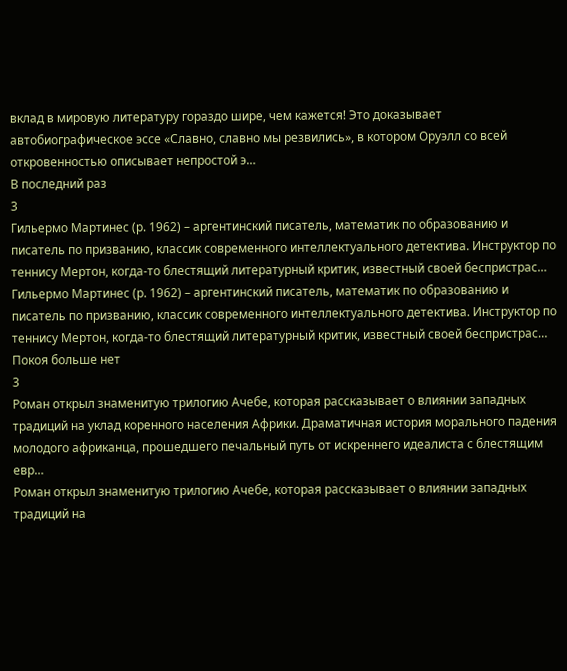вклад в мировую литературу гораздо шире, чем кажется! Это доказывает автобиографическое эссе «Славно, славно мы резвились», в котором Оруэлл со всей откровенностью описывает непростой э…
В последний раз
3
Гильермо Мартинес (р. 1962) – аргентинский писатель, математик по образованию и писатель по призванию, классик современного интеллектуального детектива. Инструктор по теннису Мертон, когда-то блестящий литературный критик, известный своей беспристрас…
Гильермо Мартинес (р. 1962) – аргентинский писатель, математик по образованию и писатель по призванию, классик современного интеллектуального детектива. Инструктор по теннису Мертон, когда-то блестящий литературный критик, известный своей беспристрас…
Покоя больше нет
3
Роман открыл знаменитую трилогию Ачебе, которая рассказывает о влиянии западных традиций на уклад коренного населения Африки. Драматичная история морального падения молодого африканца, прошедшего печальный путь от искреннего идеалиста с блестящим евр…
Роман открыл знаменитую трилогию Ачебе, которая рассказывает о влиянии западных традиций на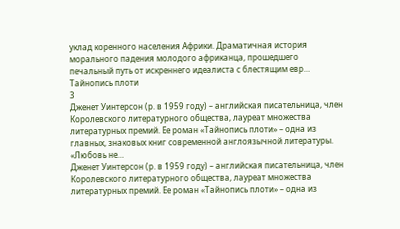уклад коренного населения Африки. Драматичная история морального падения молодого африканца, прошедшего печальный путь от искреннего идеалиста с блестящим евр…
Тайнопись плоти
3
Дженет Уинтерсон (р. в 1959 году) – английская писательница, член Королевского литературного общества, лауреат множества литературных премий. Ее роман «Тайнопись плоти» – одна из главных, знаковых книг современной англоязычной литературы. «Любовь не…
Дженет Уинтерсон (р. в 1959 году) – английская писательница, член Королевского литературного общества, лауреат множества литературных премий. Ее роман «Тайнопись плоти» – одна из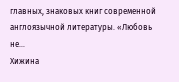главных, знаковых книг современной англоязычной литературы. «Любовь не…
Хижина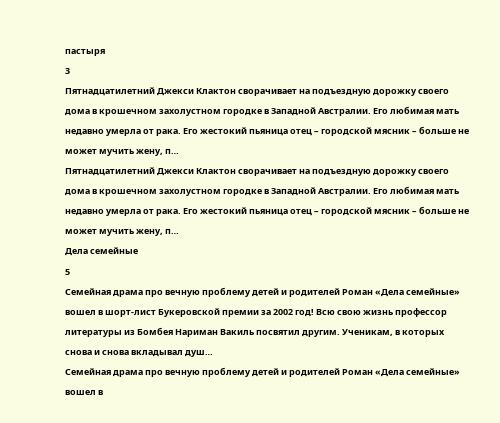пастыря
3
Пятнадцатилетний Джекси Клактон сворачивает на подъездную дорожку своего дома в крошечном захолустном городке в Западной Австралии. Его любимая мать недавно умерла от рака. Его жестокий пьяница отец – городской мясник – больше не может мучить жену, п…
Пятнадцатилетний Джекси Клактон сворачивает на подъездную дорожку своего дома в крошечном захолустном городке в Западной Австралии. Его любимая мать недавно умерла от рака. Его жестокий пьяница отец – городской мясник – больше не может мучить жену, п…
Дела семейные
5
Семейная драма про вечную проблему детей и родителей Роман «Дела семейные» вошел в шорт-лист Букеровской премии за 2002 год! Всю свою жизнь профессор литературы из Бомбея Нариман Вакиль посвятил другим. Ученикам, в которых снова и снова вкладывал душ…
Семейная драма про вечную проблему детей и родителей Роман «Дела семейные» вошел в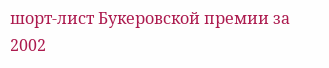шорт-лист Букеровской премии за 2002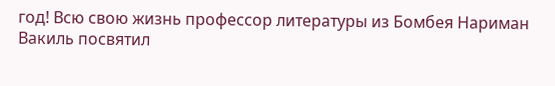год! Всю свою жизнь профессор литературы из Бомбея Нариман Вакиль посвятил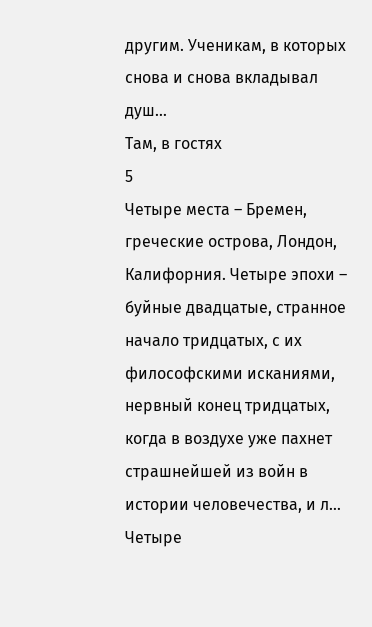другим. Ученикам, в которых снова и снова вкладывал душ…
Там, в гостях
5
Четыре места – Бремен, греческие острова, Лондон, Калифорния. Четыре эпохи – буйные двадцатые, странное начало тридцатых, с их философскими исканиями, нервный конец тридцатых, когда в воздухе уже пахнет страшнейшей из войн в истории человечества, и л…
Четыре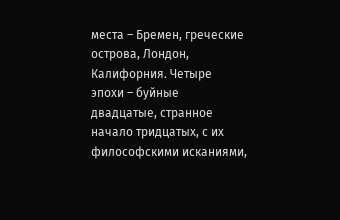места – Бремен, греческие острова, Лондон, Калифорния. Четыре эпохи – буйные двадцатые, странное начало тридцатых, с их философскими исканиями,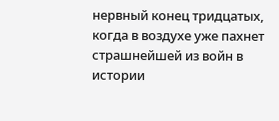нервный конец тридцатых, когда в воздухе уже пахнет страшнейшей из войн в истории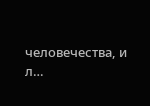человечества, и л…